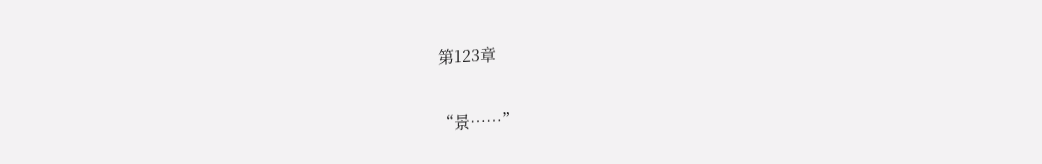第123章

“景……”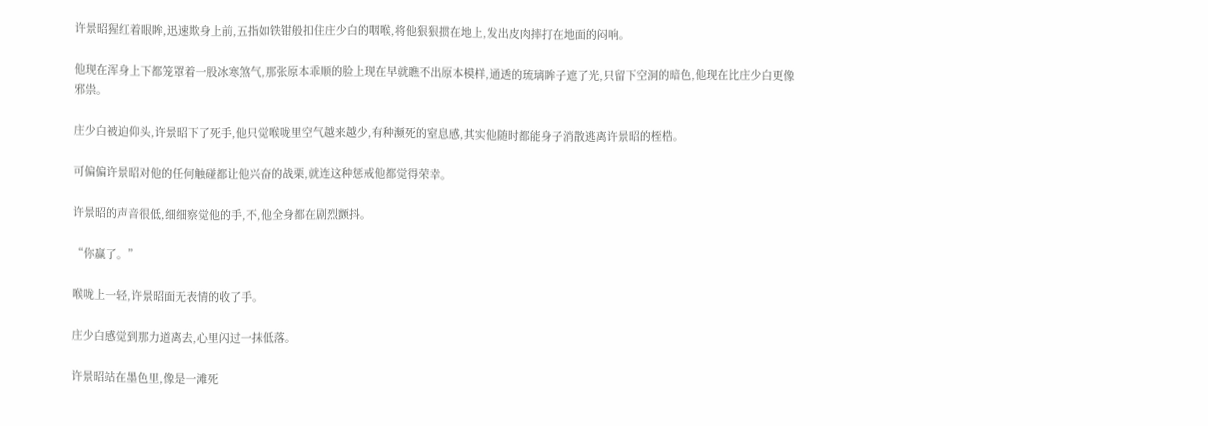许景昭猩红着眼眸,迅速欺身上前,五指如铁钳般扣住庄少白的咽喉,将他狠狠掼在地上,发出皮肉摔打在地面的闷响。

他现在浑身上下都笼罩着一股冰寒煞气,那张原本乖顺的脸上现在早就瞧不出原本模样,通透的琉璃眸子遮了光,只留下空洞的暗色,他现在比庄少白更像邪祟。

庄少白被迫仰头,许景昭下了死手,他只觉喉咙里空气越来越少,有种濒死的窒息感,其实他随时都能身子消散逃离许景昭的桎梏。

可偏偏许景昭对他的任何触碰都让他兴奋的战栗,就连这种惩戒他都觉得荣幸。

许景昭的声音很低,细细察觉他的手,不,他全身都在剧烈颤抖。

“你赢了。”

喉咙上一轻,许景昭面无表情的收了手。

庄少白感觉到那力道离去,心里闪过一抹低落。

许景昭站在墨色里,像是一滩死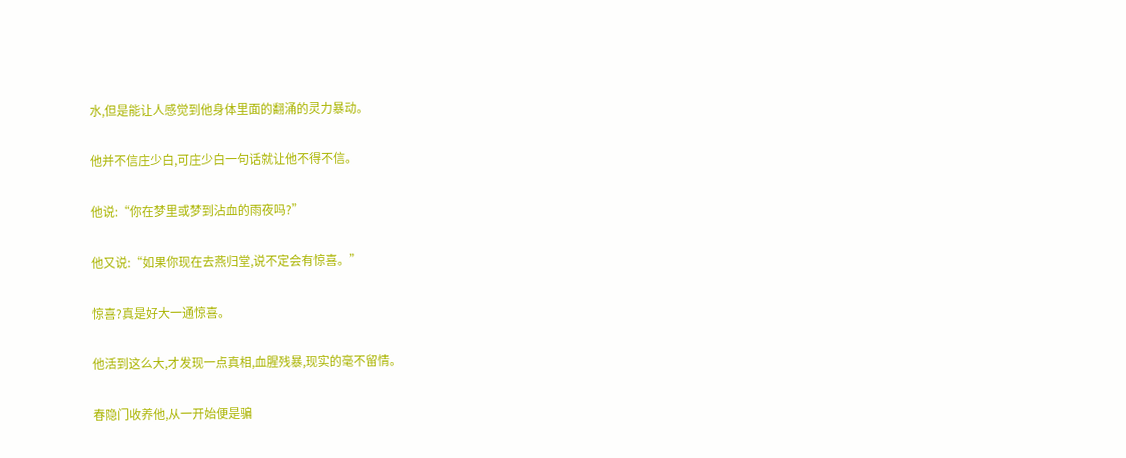水,但是能让人感觉到他身体里面的翻涌的灵力暴动。

他并不信庄少白,可庄少白一句话就让他不得不信。

他说:“你在梦里或梦到沾血的雨夜吗?”

他又说:“如果你现在去燕归堂,说不定会有惊喜。”

惊喜?真是好大一通惊喜。

他活到这么大,才发现一点真相,血腥残暴,现实的毫不留情。

春隐门收养他,从一开始便是骗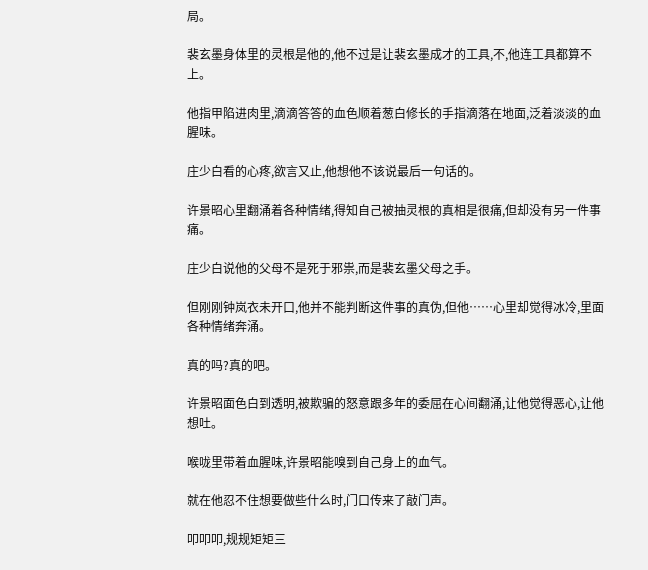局。

裴玄墨身体里的灵根是他的,他不过是让裴玄墨成才的工具,不,他连工具都算不上。

他指甲陷进肉里,滴滴答答的血色顺着葱白修长的手指滴落在地面,泛着淡淡的血腥味。

庄少白看的心疼,欲言又止,他想他不该说最后一句话的。

许景昭心里翻涌着各种情绪,得知自己被抽灵根的真相是很痛,但却没有另一件事痛。

庄少白说他的父母不是死于邪祟,而是裴玄墨父母之手。

但刚刚钟岚衣未开口,他并不能判断这件事的真伪,但他……心里却觉得冰冷,里面各种情绪奔涌。

真的吗?真的吧。

许景昭面色白到透明,被欺骗的怒意跟多年的委屈在心间翻涌,让他觉得恶心,让他想吐。

喉咙里带着血腥味,许景昭能嗅到自己身上的血气。

就在他忍不住想要做些什么时,门口传来了敲门声。

叩叩叩,规规矩矩三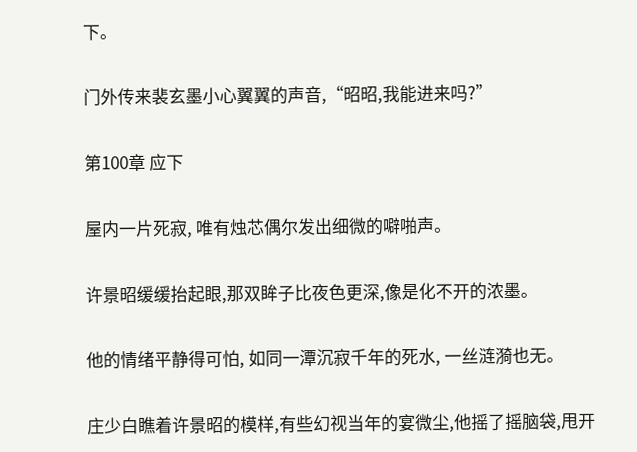下。

门外传来裴玄墨小心翼翼的声音,“昭昭,我能进来吗?”

第100章 应下

屋内一片死寂, 唯有烛芯偶尔发出细微的噼啪声。

许景昭缓缓抬起眼,那双眸子比夜色更深,像是化不开的浓墨。

他的情绪平静得可怕, 如同一潭沉寂千年的死水, 一丝涟漪也无。

庄少白瞧着许景昭的模样,有些幻视当年的宴微尘,他摇了摇脑袋,甩开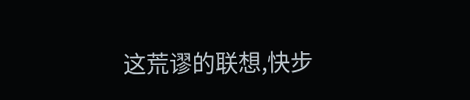这荒谬的联想,快步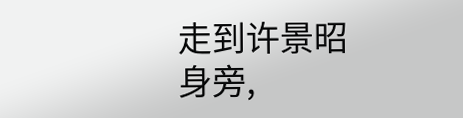走到许景昭身旁,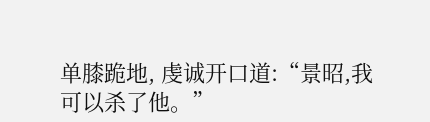单膝跪地, 虔诚开口道:“景昭,我可以杀了他。”